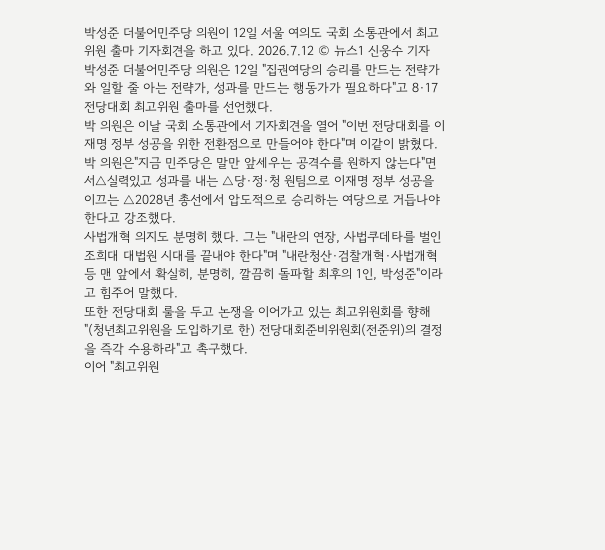박성준 더불어민주당 의원이 12일 서울 여의도 국회 소통관에서 최고위원 출마 기자회견을 하고 있다. 2026.7.12 © 뉴스1 신웅수 기자
박성준 더불어민주당 의원은 12일 "집권여당의 승리를 만드는 전략가와 일할 줄 아는 전략가, 성과를 만드는 행동가가 필요하다"고 8·17 전당대회 최고위원 출마를 선언했다.
박 의원은 이날 국회 소통관에서 기자회견을 열어 "이번 전당대회를 이재명 정부 성공을 위한 전환점으로 만들어야 한다"며 이같이 밝혔다.
박 의원은"지금 민주당은 말만 앞세우는 공격수를 원하지 않는다"면서△실력있고 성과를 내는 △당·정·청 원팀으로 이재명 정부 성공을 이끄는 △2028년 총선에서 압도적으로 승리하는 여당으로 거듭나야 한다고 강조했다.
사법개혁 의지도 분명히 했다. 그는 "내란의 연장, 사법쿠데타를 벌인 조희대 대법원 시대를 끝내야 한다"며 "내란청산·검찰개혁·사법개혁 등 맨 앞에서 확실히, 분명히, 깔끔히 돌파할 최후의 1인, 박성준"이라고 힘주어 말했다.
또한 전당대회 룰을 두고 논쟁을 이어가고 있는 최고위원회를 향해 "(청년최고위원을 도입하기로 한) 전당대회준비위원회(전준위)의 결정을 즉각 수용하라"고 촉구했다.
이어 "최고위원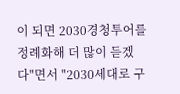이 되면 2030경청투어를 정례화해 더 많이 듣겠다"면서 "2030세대로 구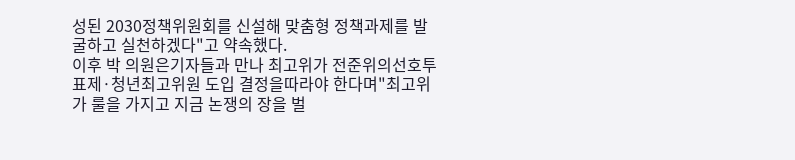성된 2030정책위원회를 신설해 맞춤형 정책과제를 발굴하고 실천하겠다"고 약속했다.
이후 박 의원은기자들과 만나 최고위가 전준위의선호투표제·청년최고위원 도입 결정을따라야 한다며"최고위가 룰을 가지고 지금 논쟁의 장을 벌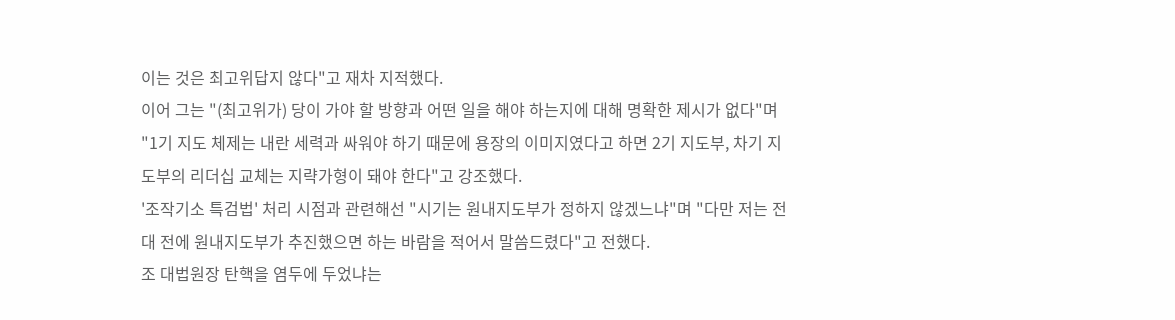이는 것은 최고위답지 않다"고 재차 지적했다.
이어 그는 "(최고위가) 당이 가야 할 방향과 어떤 일을 해야 하는지에 대해 명확한 제시가 없다"며 "1기 지도 체제는 내란 세력과 싸워야 하기 때문에 용장의 이미지였다고 하면 2기 지도부, 차기 지도부의 리더십 교체는 지략가형이 돼야 한다"고 강조했다.
'조작기소 특검법' 처리 시점과 관련해선 "시기는 원내지도부가 정하지 않겠느냐"며 "다만 저는 전대 전에 원내지도부가 추진했으면 하는 바람을 적어서 말씀드렸다"고 전했다.
조 대법원장 탄핵을 염두에 두었냐는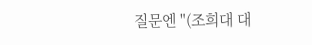질문엔 "(조희대 대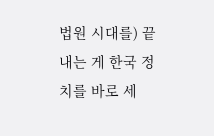법원 시대를) 끝내는 게 한국 정치를 바로 세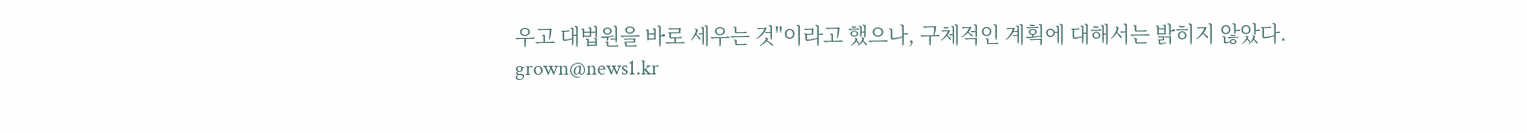우고 대법원을 바로 세우는 것"이라고 했으나, 구체적인 계획에 대해서는 밝히지 않았다.
grown@news1.kr